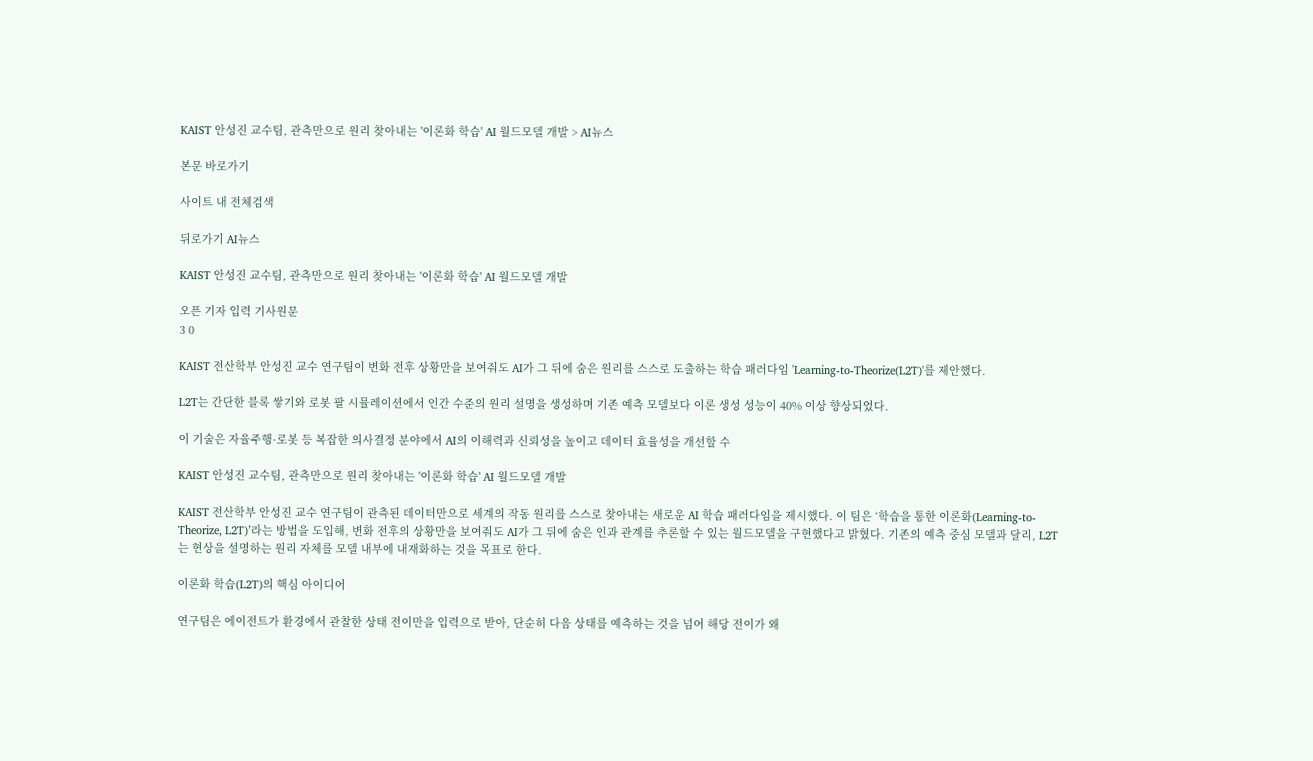KAIST 안성진 교수팀, 관측만으로 원리 찾아내는 '이론화 학습' AI 월드모델 개발 > AI뉴스

본문 바로가기

사이트 내 전체검색

뒤로가기 AI뉴스

KAIST 안성진 교수팀, 관측만으로 원리 찾아내는 '이론화 학습' AI 월드모델 개발

오픈 기자 입력 기사원문
3 0

KAIST 전산학부 안성진 교수 연구팀이 변화 전후 상황만을 보여줘도 AI가 그 뒤에 숨은 원리를 스스로 도출하는 학습 패러다임 'Learning-to-Theorize(L2T)'를 제안했다.

L2T는 간단한 블록 쌓기와 로봇 팔 시뮬레이션에서 인간 수준의 원리 설명을 생성하며 기존 예측 모델보다 이론 생성 성능이 40% 이상 향상되었다.

이 기술은 자율주행·로봇 등 복잡한 의사결정 분야에서 AI의 이해력과 신뢰성을 높이고 데이터 효율성을 개선할 수

KAIST 안성진 교수팀, 관측만으로 원리 찾아내는 '이론화 학습' AI 월드모델 개발

KAIST 전산학부 안성진 교수 연구팀이 관측된 데이터만으로 세계의 작동 원리를 스스로 찾아내는 새로운 AI 학습 패러다임을 제시했다. 이 팀은 ‘학습을 통한 이론화(Learning-to-Theorize, L2T)’라는 방법을 도입해, 변화 전후의 상황만을 보여줘도 AI가 그 뒤에 숨은 인과 관계를 추론할 수 있는 월드모델을 구현했다고 밝혔다. 기존의 예측 중심 모델과 달리, L2T는 현상을 설명하는 원리 자체를 모델 내부에 내재화하는 것을 목표로 한다.

이론화 학습(L2T)의 핵심 아이디어

연구팀은 에이전트가 환경에서 관찰한 상태 전이만을 입력으로 받아, 단순히 다음 상태를 예측하는 것을 넘어 해당 전이가 왜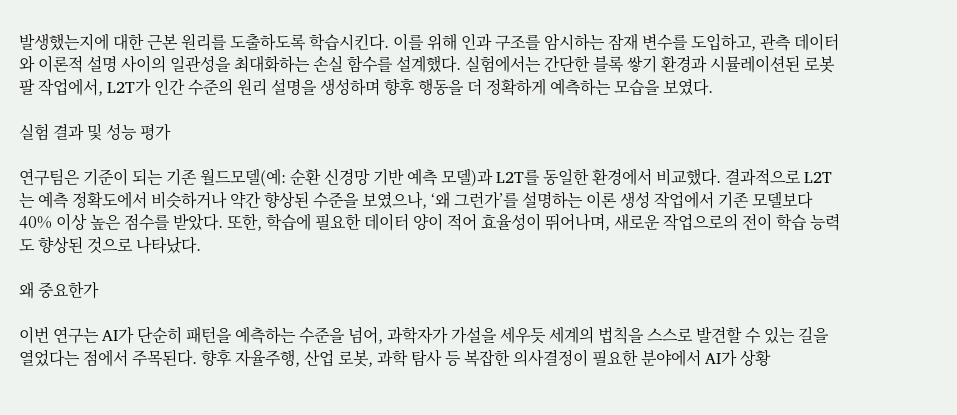발생했는지에 대한 근본 원리를 도출하도록 학습시킨다. 이를 위해 인과 구조를 암시하는 잠재 변수를 도입하고, 관측 데이터와 이론적 설명 사이의 일관성을 최대화하는 손실 함수를 설계했다. 실험에서는 간단한 블록 쌓기 환경과 시뮬레이션된 로봇 팔 작업에서, L2T가 인간 수준의 원리 설명을 생성하며 향후 행동을 더 정확하게 예측하는 모습을 보였다.

실험 결과 및 성능 평가

연구팀은 기준이 되는 기존 월드모델(예: 순환 신경망 기반 예측 모델)과 L2T를 동일한 환경에서 비교했다. 결과적으로 L2T는 예측 정확도에서 비슷하거나 약간 향상된 수준을 보였으나, ‘왜 그런가’를 설명하는 이론 생성 작업에서 기존 모델보다 40% 이상 높은 점수를 받았다. 또한, 학습에 필요한 데이터 양이 적어 효율성이 뛰어나며, 새로운 작업으로의 전이 학습 능력도 향상된 것으로 나타났다.

왜 중요한가

이번 연구는 AI가 단순히 패턴을 예측하는 수준을 넘어, 과학자가 가설을 세우듯 세계의 법칙을 스스로 발견할 수 있는 길을 열었다는 점에서 주목된다. 향후 자율주행, 산업 로봇, 과학 탐사 등 복잡한 의사결정이 필요한 분야에서 AI가 상황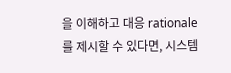을 이해하고 대응 rationale를 제시할 수 있다면, 시스템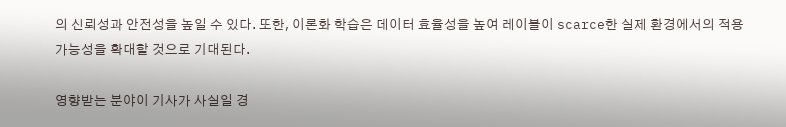의 신뢰성과 안전성을 높일 수 있다. 또한, 이론화 학습은 데이터 효율성을 높여 레이블이 scarce한 실제 환경에서의 적용 가능성을 확대할 것으로 기대된다.

영향받는 분야이 기사가 사실일 경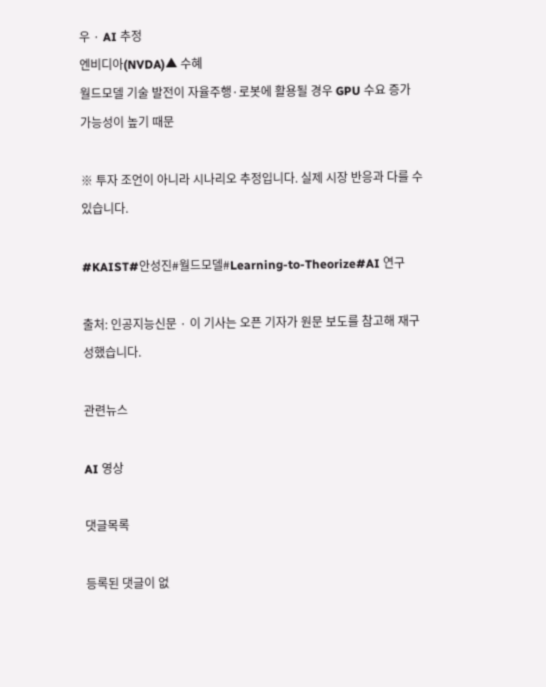우 · AI 추정
엔비디아(NVDA)▲ 수혜
월드모델 기술 발전이 자율주행·로봇에 활용될 경우 GPU 수요 증가 가능성이 높기 때문

※ 투자 조언이 아니라 시나리오 추정입니다. 실제 시장 반응과 다를 수 있습니다.

#KAIST#안성진#월드모델#Learning-to-Theorize#AI 연구

출처: 인공지능신문 · 이 기사는 오픈 기자가 원문 보도를 참고해 재구성했습니다.

관련뉴스

AI 영상

댓글목록

등록된 댓글이 없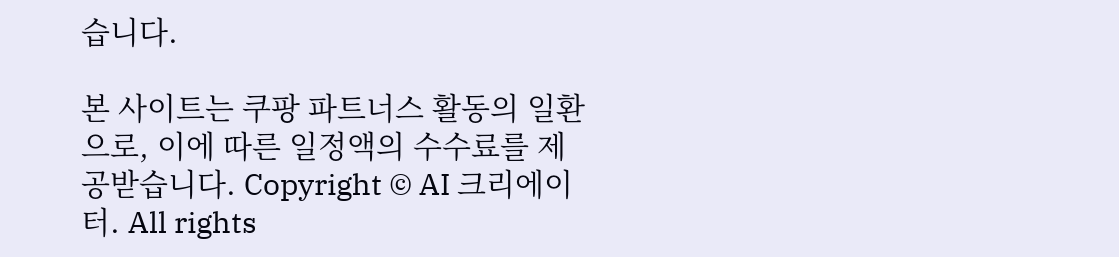습니다.

본 사이트는 쿠팡 파트너스 활동의 일환으로, 이에 따른 일정액의 수수료를 제공받습니다. Copyright © AI 크리에이터. All rights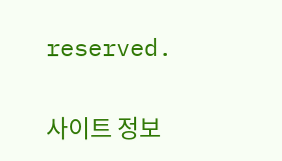reserved.

사이트 정보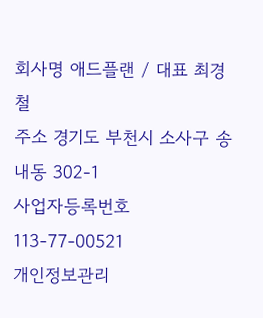회사명 애드플랜 / 대표 최경철
주소 경기도 부천시 소사구 송내동 302-1
사업자등록번호 113-77-00521
개인정보관리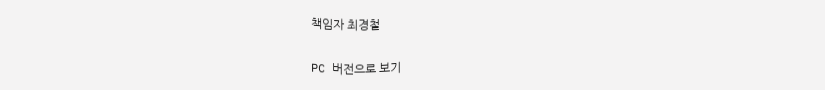책임자 최경철

PC 버전으로 보기